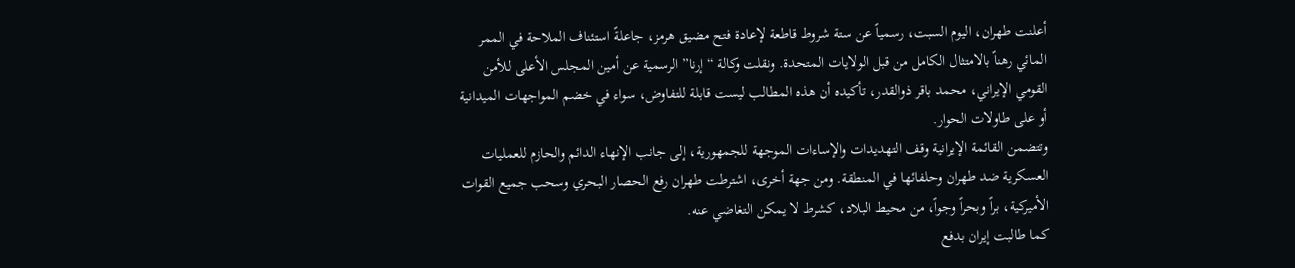أعلنت طهران، اليوم السبت، رسمياً عن ستة شروط قاطعة لإعادة فتح مضيق هرمز، جاعلةً استئناف الملاحة في الممر المائي رهناً بالامتثال الكامل من قبل الولايات المتحدة. ونقلت وكالة “إرنا” الرسمية عن أمين المجلس الأعلى للأمن القومي الإيراني، محمد باقر ذوالقدر، تأكيده أن هذه المطالب ليست قابلة للتفاوض، سواء في خضم المواجهات الميدانية أو على طاولات الحوار.
وتتضمن القائمة الإيرانية وقف التهديدات والإساءات الموجهة للجمهورية، إلى جانب الإنهاء الدائم والحازم للعمليات العسكرية ضد طهران وحلفائها في المنطقة. ومن جهة أخرى، اشترطت طهران رفع الحصار البحري وسحب جميع القوات الأميركية، براً وبحراً وجواً، من محيط البلاد، كشرط لا يمكن التغاضي عنه.
كما طالبت إيران بدفع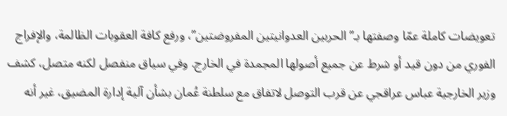تعويضات كاملة عمّا وصفتها بـ”الحربين العدوانيتين المفروضتين”، ورفع كافة العقوبات الظالمة، والإفراج الفوري من دون قيد أو شرط عن جميع أصولها المجمدة في الخارج. وفي سياق منفصل لكنه متصل، كشف وزير الخارجية عباس عراقجي عن قرب التوصل لاتفاق مع سلطنة عُمان بشأن آلية إدارة المضيق، غير أنه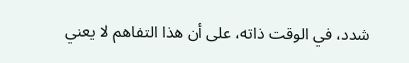شدد، في الوقت ذاته، على أن هذا التفاهم لا يعني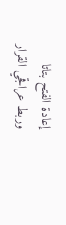إعادة الفتح بتاتا
وربط عراقجي القرار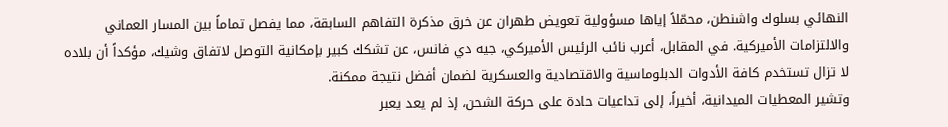النهائي بسلوك واشنطن، محمّلاً إياها مسؤولية تعويض طهران عن خرق مذكرة التفاهم السابقة، مما يفصل تماماً بين المسار العماني والالتزامات الأميركية. في المقابل، أعرب نائب الرئيس الأميركي، جيه دي فانس، عن تشكك كبير بإمكانية التوصل لاتفاق وشيك، مؤكداً أن بلاده لا تزال تستخدم كافة الأدوات الدبلوماسية والاقتصادية والعسكرية لضمان أفضل نتيجة ممكنة.
وتشير المعطيات الميدانية، أخيراً، إلى تداعيات حادة على حركة الشحن، إذ لم يعد يعبر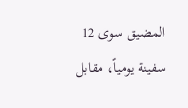المضيق سوى 12 سفينة يومياً، مقابل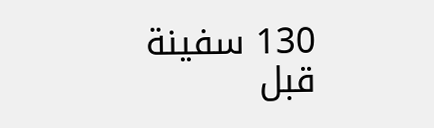130 سفينة قبل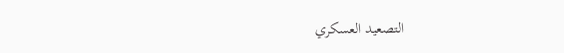التصعيد العسكري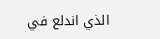الذي اندلع في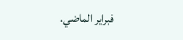فبراير الماضي.